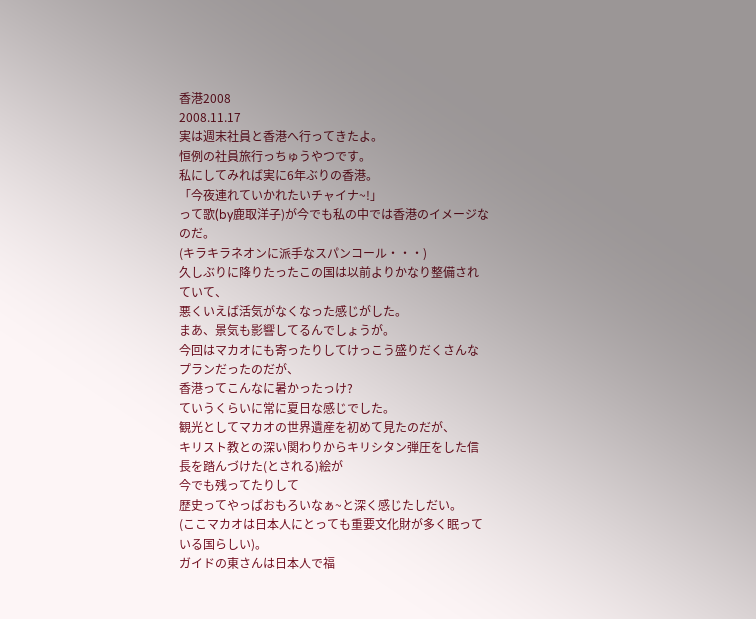香港2008
2008.11.17
実は週末社員と香港へ行ってきたよ。
恒例の社員旅行っちゅうやつです。
私にしてみれば実に6年ぶりの香港。
「今夜連れていかれたいチャイナ~!」
って歌(by鹿取洋子)が今でも私の中では香港のイメージなのだ。
(キラキラネオンに派手なスパンコール・・・)
久しぶりに降りたったこの国は以前よりかなり整備されていて、
悪くいえば活気がなくなった感じがした。
まあ、景気も影響してるんでしょうが。
今回はマカオにも寄ったりしてけっこう盛りだくさんなプランだったのだが、
香港ってこんなに暑かったっけ?
ていうくらいに常に夏日な感じでした。
観光としてマカオの世界遺産を初めて見たのだが、
キリスト教との深い関わりからキリシタン弾圧をした信長を踏んづけた(とされる)絵が
今でも残ってたりして
歴史ってやっぱおもろいなぁ~と深く感じたしだい。
(ここマカオは日本人にとっても重要文化財が多く眠っている国らしい)。
ガイドの東さんは日本人で福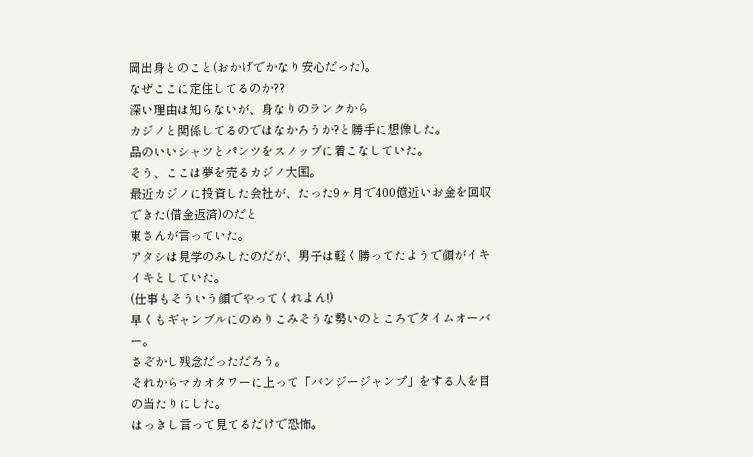岡出身とのこと(おかげでかなり安心だった)。
なぜここに定住してるのか??
深い理由は知らないが、身なりのランクから
カジノと関係してるのではなかろうか?と勝手に想像した。
品のいいシャツとパンツをスノッブに着こなしていた。
そう、ここは夢を売るカジノ大国。
最近カジノに投資した会社が、たった9ヶ月で400億近いお金を回収できた(借金返済)のだと
東さんが言っていた。
アタシは見学のみしたのだが、男子は軽く勝ってたようで顔がイキイキとしていた。
(仕事もそういう顔でやってくれよん!)
早くもギャンブルにのめりこみそうな勢いのところでタイムオーバー。
さぞかし残念だっただろう。
それからマカオタワーに上って「バンジージャンプ」をする人を目の当たりにした。
はっきし言って見てるだけで恐怖。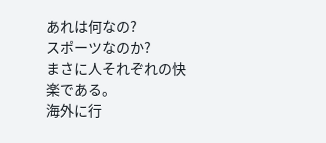あれは何なの?
スポーツなのか?
まさに人それぞれの快楽である。
海外に行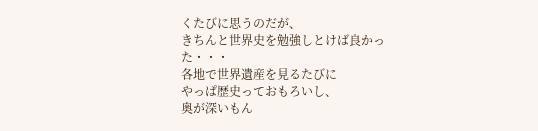くたびに思うのだが、
きちんと世界史を勉強しとけば良かった・・・
各地で世界遺産を見るたびに
やっぱ歴史っておもろいし、
奥が深いもん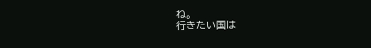ね。
行きたい国は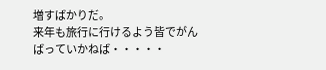増すばかりだ。
来年も旅行に行けるよう皆でがんばっていかねば・・・・・